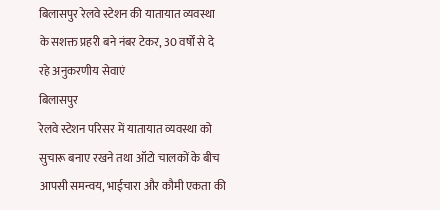बिलासपुर रेलवे स्टेशन की यातायात व्यवस्था के सशक्त प्रहरी बने नंबर टेकर, 30 वर्षों से दे रहे अनुकरणीय सेवाएं
बिलासपुर
रेलवे स्टेशन परिसर में यातायात व्यवस्था को सुचारू बनाए रखने तथा ऑटो चालकों के बीच आपसी समन्वय, भाईचारा और कौमी एकता की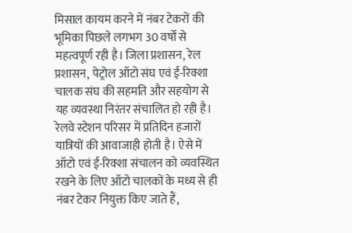मिसाल कायम करने में नंबर टेकरों की भूमिका पिछले लगभग 30 वर्षों से महत्वपूर्ण रही है। जिला प्रशासन, रेल प्रशासन, पेट्रोल ऑटो संघ एवं ई-रिक्शा चालक संघ की सहमति और सहयोग से यह व्यवस्था निरंतर संचालित हो रही है।
रेलवे स्टेशन परिसर में प्रतिदिन हजारों यात्रियों की आवाजाही होती है। ऐसे में ऑटो एवं ई-रिक्शा संचालन को व्यवस्थित रखने के लिए ऑटो चालकों के मध्य से ही नंबर टेकर नियुक्त किए जाते हैं,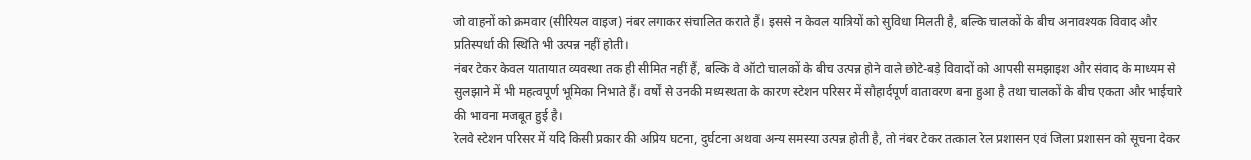जो वाहनों को क्रमवार (सीरियल वाइज) नंबर लगाकर संचालित कराते हैं। इससे न केवल यात्रियों को सुविधा मिलती है, बल्कि चालकों के बीच अनावश्यक विवाद और प्रतिस्पर्धा की स्थिति भी उत्पन्न नहीं होती।
नंबर टेकर केवल यातायात व्यवस्था तक ही सीमित नहीं हैं, बल्कि वे ऑटो चालकों के बीच उत्पन्न होने वाले छोटे-बड़े विवादों को आपसी समझाइश और संवाद के माध्यम से सुलझाने में भी महत्वपूर्ण भूमिका निभाते हैं। वर्षों से उनकी मध्यस्थता के कारण स्टेशन परिसर में सौहार्दपूर्ण वातावरण बना हुआ है तथा चालकों के बीच एकता और भाईचारे की भावना मजबूत हुई है।
रेलवे स्टेशन परिसर में यदि किसी प्रकार की अप्रिय घटना, दुर्घटना अथवा अन्य समस्या उत्पन्न होती है, तो नंबर टेकर तत्काल रेल प्रशासन एवं जिला प्रशासन को सूचना देकर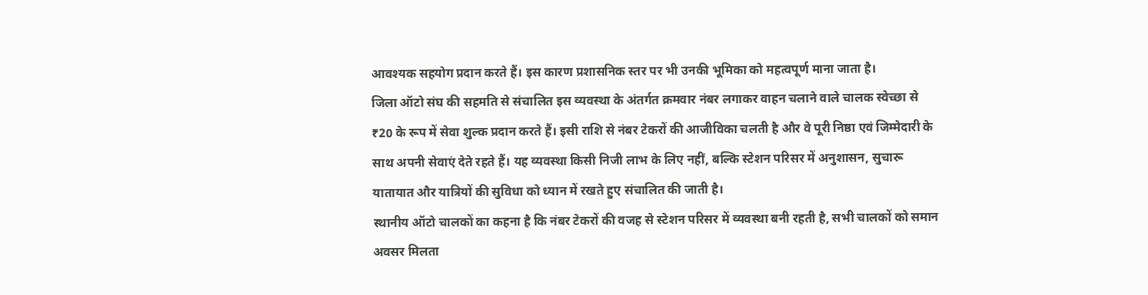आवश्यक सहयोग प्रदान करते हैं। इस कारण प्रशासनिक स्तर पर भी उनकी भूमिका को महत्वपूर्ण माना जाता है।
जिला ऑटो संघ की सहमति से संचालित इस व्यवस्था के अंतर्गत क्रमवार नंबर लगाकर वाहन चलाने वाले चालक स्वेच्छा से ₹20 के रूप में सेवा शुल्क प्रदान करते हैं। इसी राशि से नंबर टेकरों की आजीविका चलती है और वे पूरी निष्ठा एवं जिम्मेदारी के साथ अपनी सेवाएं देते रहते हैं। यह व्यवस्था किसी निजी लाभ के लिए नहीं, बल्कि स्टेशन परिसर में अनुशासन, सुचारू यातायात और यात्रियों की सुविधा को ध्यान में रखते हुए संचालित की जाती है।
स्थानीय ऑटो चालकों का कहना है कि नंबर टेकरों की वजह से स्टेशन परिसर में व्यवस्था बनी रहती है, सभी चालकों को समान अवसर मिलता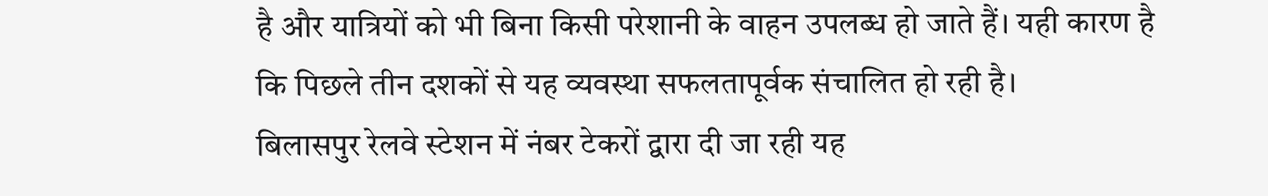है और यात्रियों को भी बिना किसी परेशानी के वाहन उपलब्ध हो जाते हैं। यही कारण है कि पिछले तीन दशकों से यह व्यवस्था सफलतापूर्वक संचालित हो रही है।
बिलासपुर रेलवे स्टेशन में नंबर टेकरों द्वारा दी जा रही यह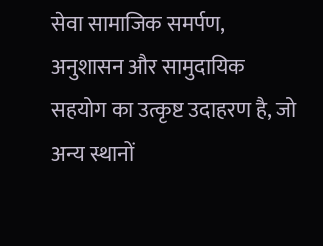सेवा सामाजिक समर्पण, अनुशासन और सामुदायिक सहयोग का उत्कृष्ट उदाहरण है, जो अन्य स्थानों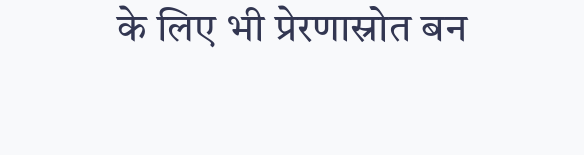के लिए भी प्रेरणास्रोत बन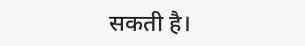सकती है।